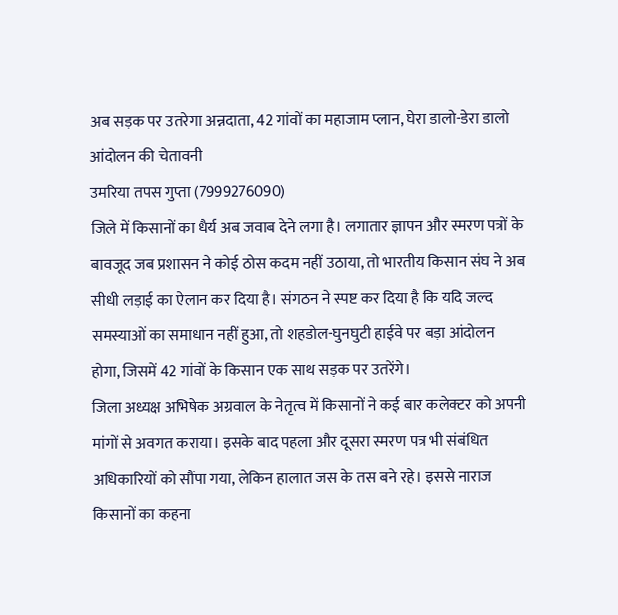अब सड़क पर उतरेगा अन्नदाता, 42 गांवों का महाजाम प्लान, घेरा डालो-डेरा डालो आंदोलन की चेतावनी
उमरिया तपस गुप्ता (7999276090)
जिले में किसानों का धैर्य अब जवाब देने लगा है। लगातार ज्ञापन और स्मरण पत्रों के बावजूद जब प्रशासन ने कोई ठोस कदम नहीं उठाया, तो भारतीय किसान संघ ने अब सीधी लड़ाई का ऐलान कर दिया है। संगठन ने स्पष्ट कर दिया है कि यदि जल्द समस्याओं का समाधान नहीं हुआ, तो शहडोल-घुनघुटी हाईवे पर बड़ा आंदोलन होगा, जिसमें 42 गांवों के किसान एक साथ सड़क पर उतरेंगे।
जिला अध्यक्ष अभिषेक अग्रवाल के नेतृत्व में किसानों ने कई बार कलेक्टर को अपनी मांगों से अवगत कराया। इसके बाद पहला और दूसरा स्मरण पत्र भी संबंधित अधिकारियों को सौंपा गया, लेकिन हालात जस के तस बने रहे। इससे नाराज किसानों का कहना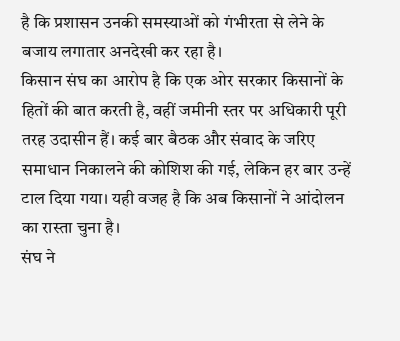है कि प्रशासन उनकी समस्याओं को गंभीरता से लेने के बजाय लगातार अनदेखी कर रहा है।
किसान संघ का आरोप है कि एक ओर सरकार किसानों के हितों की बात करती है, वहीं जमीनी स्तर पर अधिकारी पूरी तरह उदासीन हैं। कई बार बैठक और संवाद के जरिए समाधान निकालने की कोशिश की गई, लेकिन हर बार उन्हें टाल दिया गया। यही वजह है कि अब किसानों ने आंदोलन का रास्ता चुना है।
संघ ने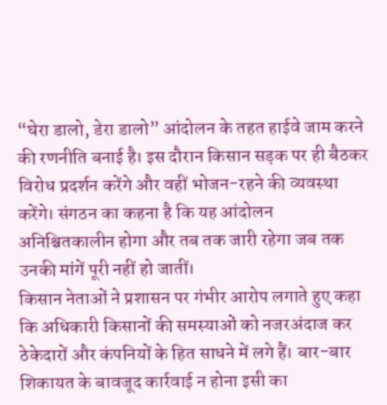“घेरा डालो, डेरा डालो” आंदोलन के तहत हाईवे जाम करने की रणनीति बनाई है। इस दौरान किसान सड़क पर ही बैठकर विरोध प्रदर्शन करेंगे और वहीं भोजन-रहने की व्यवस्था करेंगे। संगठन का कहना है कि यह आंदोलन अनिश्चितकालीन होगा और तब तक जारी रहेगा जब तक उनकी मांगें पूरी नहीं हो जातीं।
किसान नेताओं ने प्रशासन पर गंभीर आरोप लगाते हुए कहा कि अधिकारी किसानों की समस्याओं को नजरअंदाज कर ठेकेदारों और कंपनियों के हित साधने में लगे हैं। बार-बार शिकायत के बावजूद कार्रवाई न होना इसी का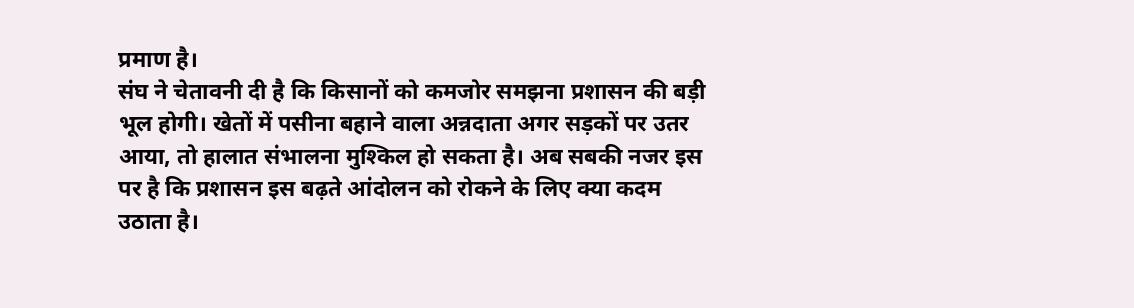प्रमाण है।
संघ ने चेतावनी दी है कि किसानों को कमजोर समझना प्रशासन की बड़ी भूल होगी। खेतों में पसीना बहाने वाला अन्नदाता अगर सड़कों पर उतर आया, तो हालात संभालना मुश्किल हो सकता है। अब सबकी नजर इस पर है कि प्रशासन इस बढ़ते आंदोलन को रोकने के लिए क्या कदम उठाता है।